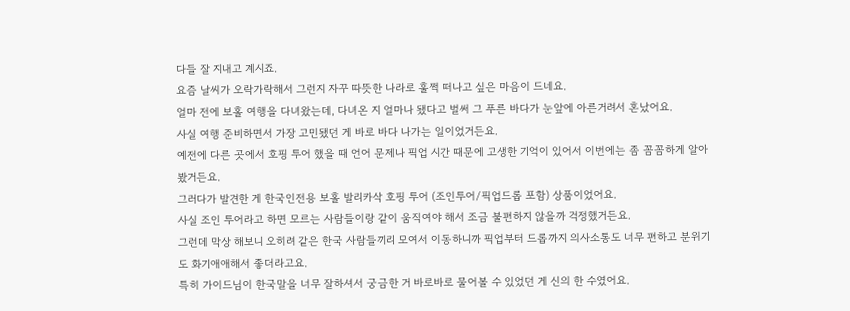다들 잘 지내고 계시죠.
요즘 날씨가 오락가락해서 그런지 자꾸 따뜻한 나라로 훌쩍 떠나고 싶은 마음이 드네요.
얼마 전에 보홀 여행을 다녀왔는데, 다녀온 지 얼마나 됐다고 벌써 그 푸른 바다가 눈앞에 아른거려서 혼났어요.
사실 여행 준비하면서 가장 고민됐던 게 바로 바다 나가는 일이었거든요.
예전에 다른 곳에서 호핑 투어 했을 때 언어 문제나 픽업 시간 때문에 고생한 기억이 있어서 이번에는 좀 꼼꼼하게 알아봤거든요.
그러다가 발견한 게 한국인전용 보홀 발리카삭 호핑 투어 (조인투어/픽업드롭 포함) 상품이었어요.
사실 조인 투어라고 하면 모르는 사람들이랑 같이 움직여야 해서 조금 불편하지 않을까 걱정했거든요.
그런데 막상 해보니 오히려 같은 한국 사람들끼리 모여서 이동하니까 픽업부터 드롭까지 의사소통도 너무 편하고 분위기도 화기애애해서 좋더라고요.
특히 가이드님이 한국말을 너무 잘하셔서 궁금한 거 바로바로 물어볼 수 있었던 게 신의 한 수였어요.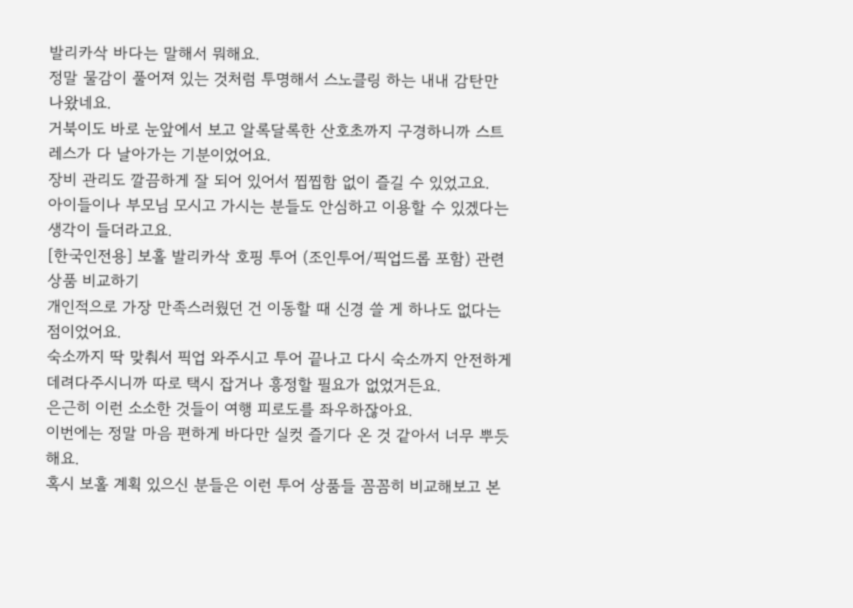발리카삭 바다는 말해서 뭐해요.
정말 물감이 풀어져 있는 것처럼 투명해서 스노클링 하는 내내 감탄만 나왔네요.
거북이도 바로 눈앞에서 보고 알록달록한 산호초까지 구경하니까 스트레스가 다 날아가는 기분이었어요.
장비 관리도 깔끔하게 잘 되어 있어서 찝찝함 없이 즐길 수 있었고요.
아이들이나 부모님 모시고 가시는 분들도 안심하고 이용할 수 있겠다는 생각이 들더라고요.
[한국인전용] 보홀 발리카삭 호핑 투어 (조인투어/픽업드롭 포함) 관련 상품 비교하기
개인적으로 가장 만족스러웠던 건 이동할 때 신경 쓸 게 하나도 없다는 점이었어요.
숙소까지 딱 맞춰서 픽업 와주시고 투어 끝나고 다시 숙소까지 안전하게 데려다주시니까 따로 택시 잡거나 흥정할 필요가 없었거든요.
은근히 이런 소소한 것들이 여행 피로도를 좌우하잖아요.
이번에는 정말 마음 편하게 바다만 실컷 즐기다 온 것 같아서 너무 뿌듯해요.
혹시 보홀 계획 있으신 분들은 이런 투어 상품들 꼼꼼히 비교해보고 본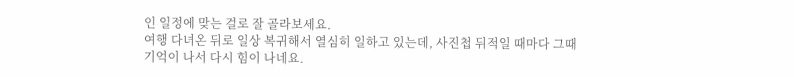인 일정에 맞는 걸로 잘 골라보세요.
여행 다녀온 뒤로 일상 복귀해서 열심히 일하고 있는데, 사진첩 뒤적일 때마다 그때 기억이 나서 다시 힘이 나네요.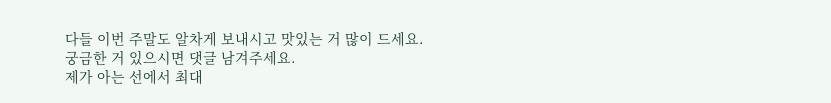다들 이번 주말도 알차게 보내시고 맛있는 거 많이 드세요.
궁금한 거 있으시면 댓글 남겨주세요.
제가 아는 선에서 최대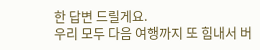한 답변 드릴게요.
우리 모두 다음 여행까지 또 힘내서 버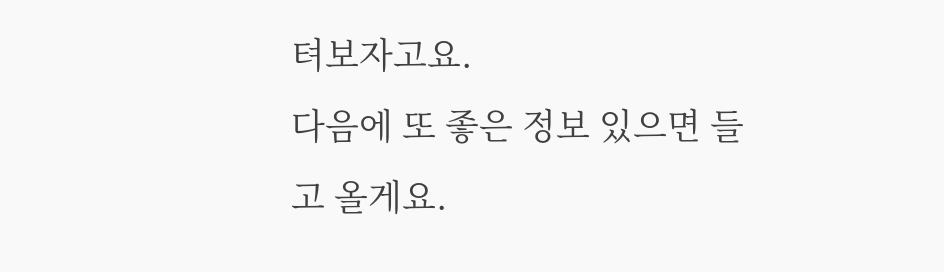텨보자고요.
다음에 또 좋은 정보 있으면 들고 올게요.